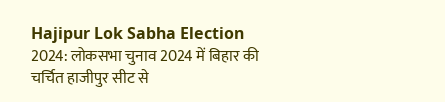Hajipur Lok Sabha Election 2024: लोकसभा चुनाव 2024 में बिहार की चर्चित हाजीपुर सीट से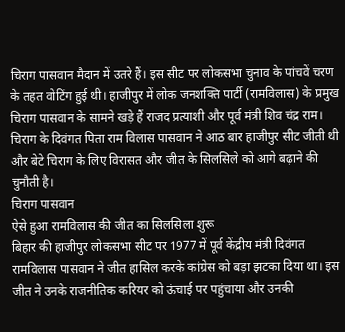चिराग पासवान मैदान में उतरे हैं। इस सीट पर लोकसभा चुनाव के पांचवें चरण के तहत वोटिंग हुई थी। हाजीपुर में लोक जनशक्ति पार्टी (रामविलास) के प्रमुख चिराग पासवान के सामने खड़े हैं राजद प्रत्याशी और पूर्व मंत्री शिव चंद्र राम। चिराग के दिवंगत पिता राम विलास पासवान ने आठ बार हाजीपुर सीट जीती थी और बेटे चिराग के लिए विरासत और जीत के सिलसिले को आगे बढ़ाने की चुनौती है।
चिराग पासवान
ऐसे हुआ रामविलास की जीत का सिलसिला शुरू
बिहार की हाजीपुर लोकसभा सीट पर 1977 में पूर्व केंद्रीय मंत्री दिवंगत रामविलास पासवान ने जीत हासिल करके कांग्रेस को बड़ा झटका दिया था। इस जीत ने उनके राजनीतिक करियर को ऊंचाई पर पहुंचाया और उनकी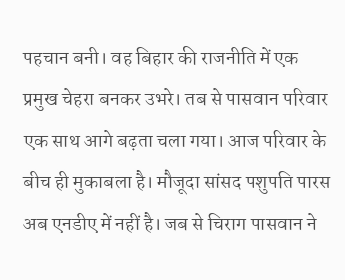पहचान बनी। वह बिहार की राजनीति में एक प्रमुख चेहरा बनकर उभरे। तब से पासवान परिवार एक साथ आगे बढ़ता चला गया। आज परिवार के बीच ही मुकाबला है। मौजूदा सांसद पशुपति पारस अब एनडीए में नहीं है। जब से चिराग पासवान ने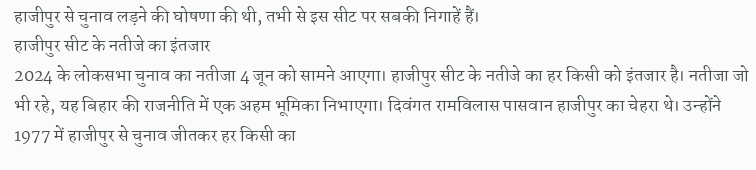हाजीपुर से चुनाव लड़ने की घोषणा की थी, तभी से इस सीट पर सबकी निगाहें हैं।
हाजीपुर सीट के नतीजे का इंतजार
2024 के लोकसभा चुनाव का नतीजा 4 जून को सामने आएगा। हाजीपुर सीट के नतीजे का हर किसी को इंतजार है। नतीजा जो भी रहे, यह बिहार की राजनीति में एक अहम भूमिका निभाएगा। दिवंगत रामविलास पासवान हाजीपुर का चेहरा थे। उन्होंने 1977 में हाजीपुर से चुनाव जीतकर हर किसी का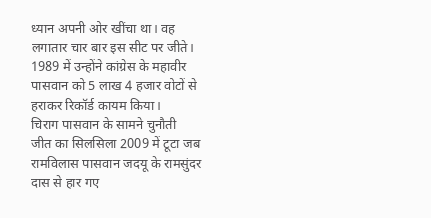ध्यान अपनी ओर खींचा था। वह लगातार चार बार इस सीट पर जीते। 1989 में उन्होंने कांग्रेस के महावीर पासवान को 5 लाख 4 हजार वोटों से हराकर रिकॉर्ड कायम किया।
चिराग पासवान के सामने चुनौती
जीत का सिलसिला 2009 में टूटा जब रामविलास पासवान जदयू के रामसुंदर दास से हार गए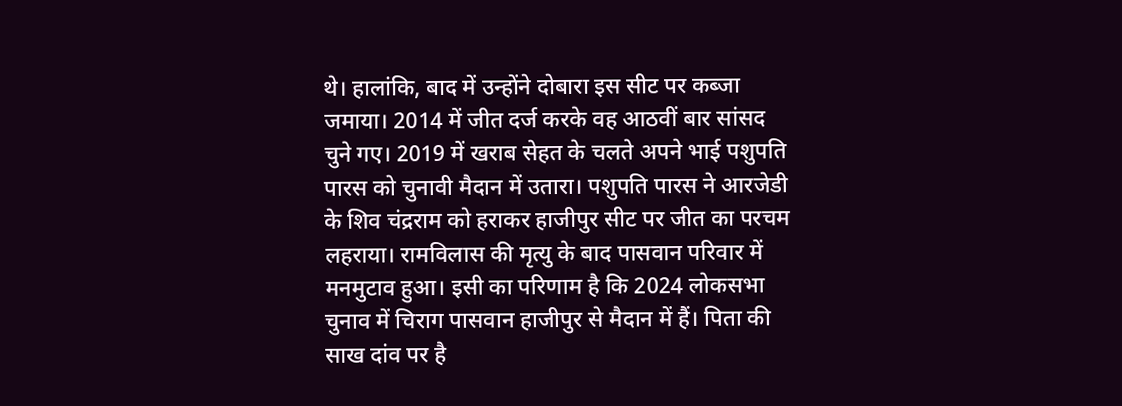थे। हालांकि, बाद में उन्होंने दोबारा इस सीट पर कब्जा जमाया। 2014 में जीत दर्ज करके वह आठवीं बार सांसद चुने गए। 2019 में खराब सेहत के चलते अपने भाई पशुपति पारस को चुनावी मैदान में उतारा। पशुपति पारस ने आरजेडी के शिव चंद्रराम को हराकर हाजीपुर सीट पर जीत का परचम लहराया। रामविलास की मृत्यु के बाद पासवान परिवार में मनमुटाव हुआ। इसी का परिणाम है कि 2024 लोकसभा चुनाव में चिराग पासवान हाजीपुर से मैदान में हैं। पिता की साख दांव पर है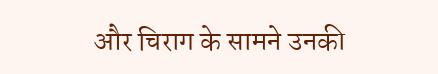और चिराग के सामने उनकी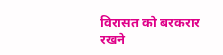विरासत को बरकरार रखने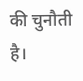की चुनौती है।